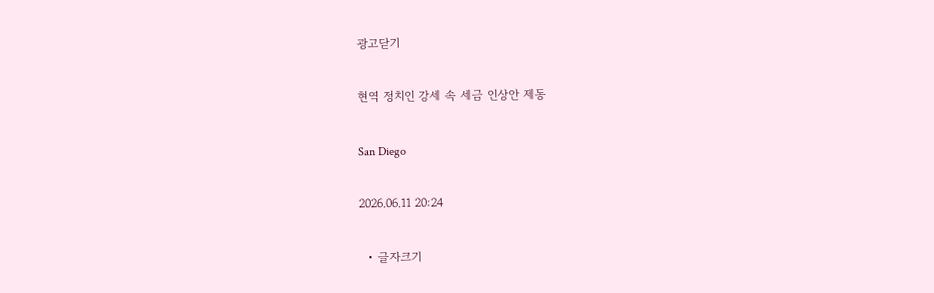광고닫기

현역 정치인 강세 속 세금 인상안 제동

San Diego

2026.06.11 20:24

  • 글자크기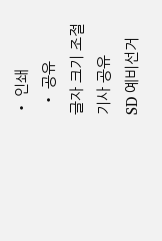• 인쇄
  • 공유
글자 크기 조절
기사 공유
SD 예비선거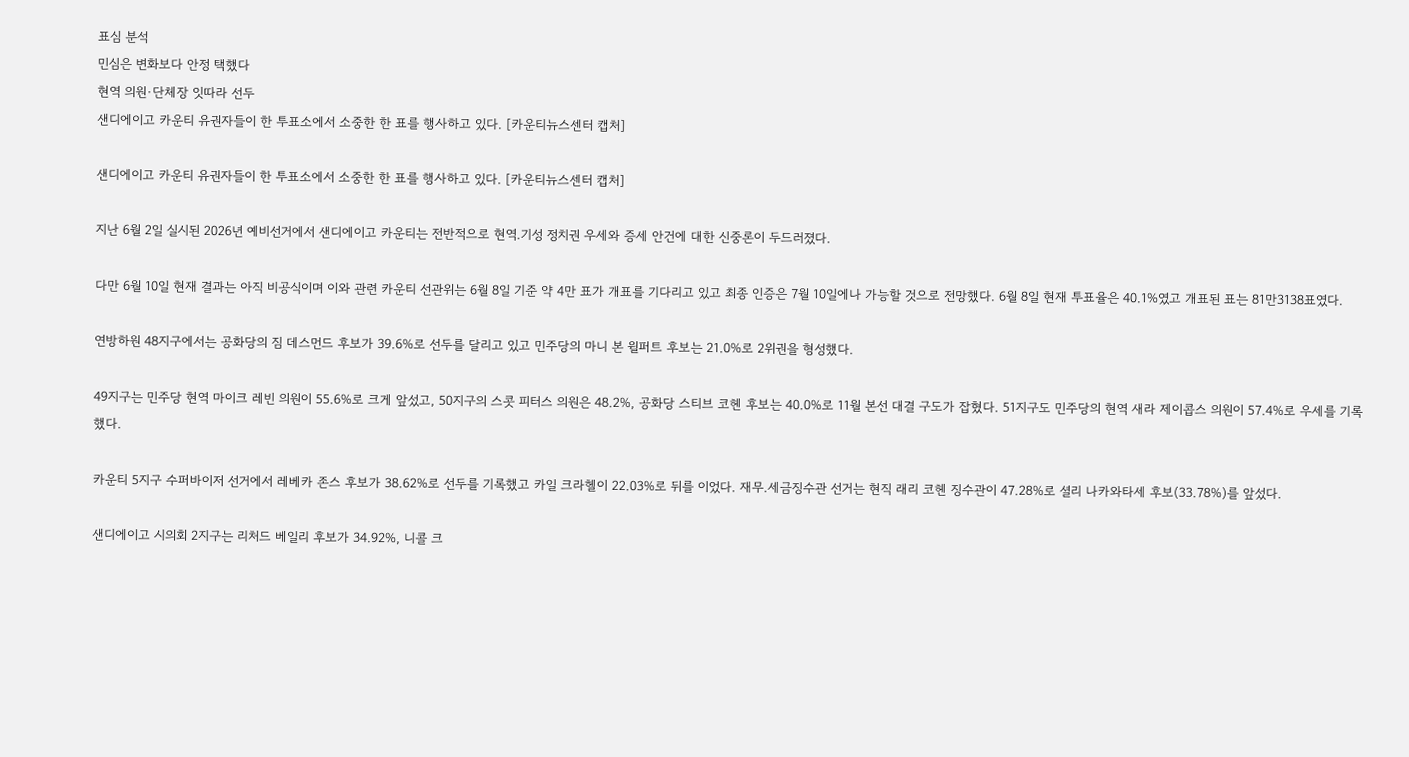표심 분석
민심은 변화보다 안정 택했다
현역 의원·단체장 잇따라 선두
샌디에이고 카운티 유권자들이 한 투표소에서 소중한 한 표를 행사하고 있다. [카운티뉴스센터 캡처]

샌디에이고 카운티 유권자들이 한 투표소에서 소중한 한 표를 행사하고 있다. [카운티뉴스센터 캡처]

지난 6월 2일 실시된 2026년 예비선거에서 샌디에이고 카운티는 전반적으로 현역.기성 정치권 우세와 증세 안건에 대한 신중론이 두드러졌다.

다만 6월 10일 현재 결과는 아직 비공식이며 이와 관련 카운티 선관위는 6월 8일 기준 약 4만 표가 개표를 기다리고 있고 최종 인증은 7월 10일에나 가능할 것으로 전망했다. 6월 8일 현재 투표율은 40.1%였고 개표된 표는 81만3138표였다.

연방하원 48지구에서는 공화당의 짐 데스먼드 후보가 39.6%로 선두를 달리고 있고 민주당의 마니 본 윌퍼트 후보는 21.0%로 2위권을 형성했다.

49지구는 민주당 현역 마이크 레빈 의원이 55.6%로 크게 앞섰고, 50지구의 스콧 피터스 의원은 48.2%, 공화당 스티브 코헨 후보는 40.0%로 11월 본선 대결 구도가 잡혔다. 51지구도 민주당의 현역 새라 제이콥스 의원이 57.4%로 우세를 기록했다.

카운티 5지구 수퍼바이저 선거에서 레베카 존스 후보가 38.62%로 선두를 기록했고 카일 크라헬이 22.03%로 뒤를 이었다. 재무.세금징수관 선거는 현직 래리 코헨 징수관이 47.28%로 셜리 나카와타세 후보(33.78%)를 앞섰다.

샌디에이고 시의회 2지구는 리처드 베일리 후보가 34.92%, 니콜 크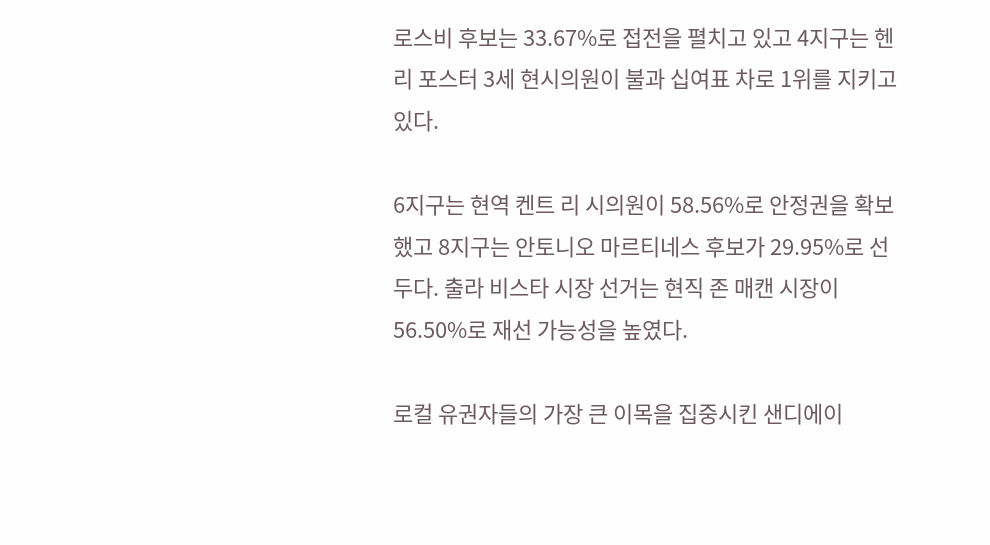로스비 후보는 33.67%로 접전을 펼치고 있고 4지구는 헨리 포스터 3세 현시의원이 불과 십여표 차로 1위를 지키고 있다.

6지구는 현역 켄트 리 시의원이 58.56%로 안정권을 확보했고 8지구는 안토니오 마르티네스 후보가 29.95%로 선두다. 출라 비스타 시장 선거는 현직 존 매캔 시장이 56.50%로 재선 가능성을 높였다.

로컬 유권자들의 가장 큰 이목을 집중시킨 샌디에이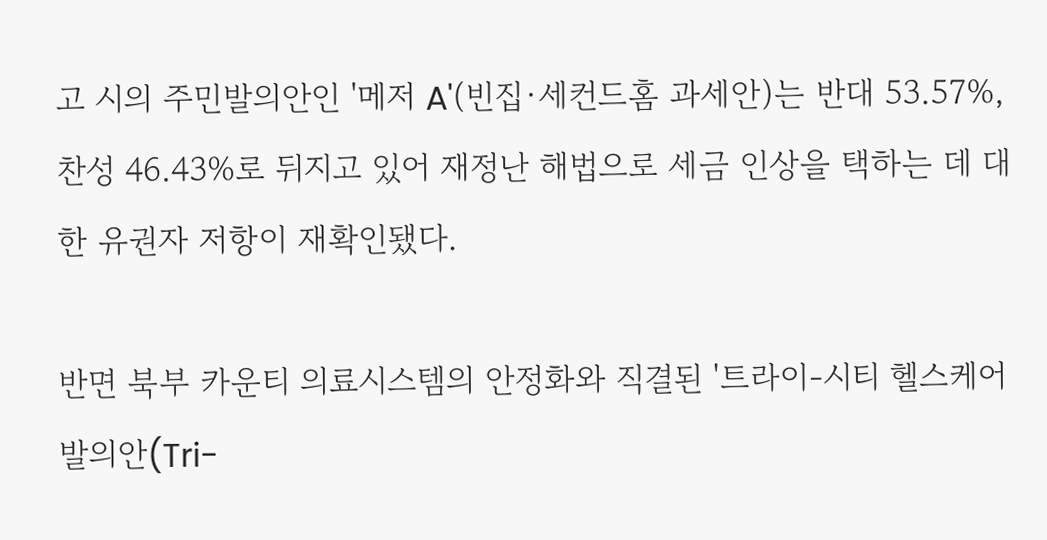고 시의 주민발의안인 '메저 A'(빈집·세컨드홈 과세안)는 반대 53.57%, 찬성 46.43%로 뒤지고 있어 재정난 해법으로 세금 인상을 택하는 데 대한 유권자 저항이 재확인됐다.

반면 북부 카운티 의료시스템의 안정화와 직결된 '트라이-시티 헬스케어 발의안(Tri-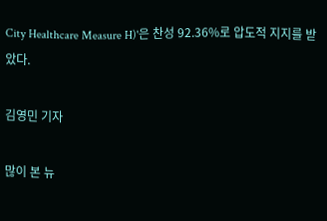City Healthcare Measure H)'은 찬성 92.36%로 압도적 지지를 받았다.

김영민 기자

많이 본 뉴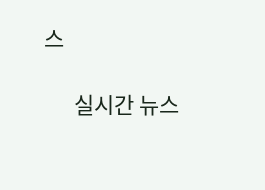스

      실시간 뉴스